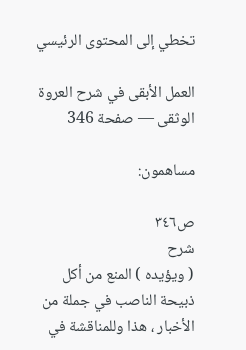تخطي إلى المحتوى الرئيسي

العمل الأبقى في شرح العروة الوثقى — صفحة 346

مساهمون:

ص٣٤٦
شرح
( ويؤيده ) المنع من أكل ذبيحة الناصب في جملة من الأخبار ، هذا وللمناقشة في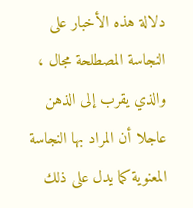دلالة هذه الأخبار على النجاسة المصطلحة مجال ، والذي يقرب إلى الذهن عاجلا أن المراد بها النجاسة المعنوية كما يدل على ذلك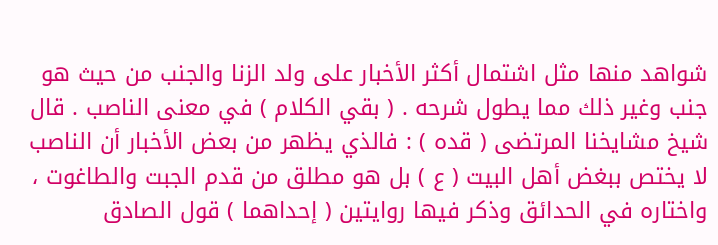شواهد منها مثل اشتمال أكثر الأخبار على ولد الزنا والجنب من حيث هو جنب وغير ذلك مما يطول شرحه . ( بقي الكلام ) في معنى الناصب . قال شيخ مشايخنا المرتضى ( قده ) : فالذي يظهر من بعض الأخبار أن الناصب لا يختص ببغض أهل البيت ( ع ) بل هو مطلق من قدم الجبت والطاغوت ، واختاره في الحدائق وذكر فيها روايتين ( إحداهما ) قول الصادق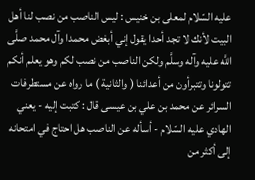عليه السّلام لمعلى بن خنيس : ليس الناصب من نصب لنا أهل البيت لأنك لا تجد أحدا يقول إني أبغض محمدا وآل محمد صلَّى اللَّه عليه وآله وسلَّم ولكن الناصب من نصب لكم وهو يعلم أنكم تتولونا وتتبرأون من أعدائنا ( والثانية ) ما رواه عن مستطرفات السرائر عن محمد بن علي بن عيسى قال : كتبت إليه - يعني الهادي عليه السّلام - أسأله عن الناصب هل احتاج في امتحانه إلى أكثر من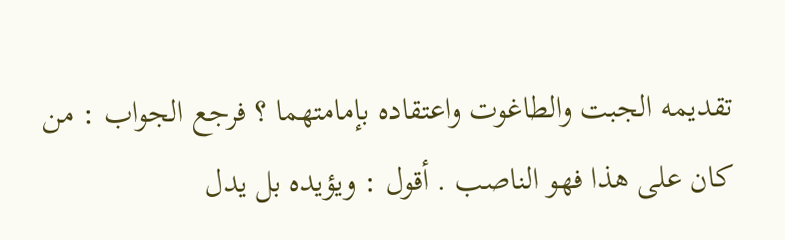تقديمه الجبت والطاغوت واعتقاده بإمامتهما ؟ فرجع الجواب : من كان على هذا فهو الناصب . أقول : ويؤيده بل يدل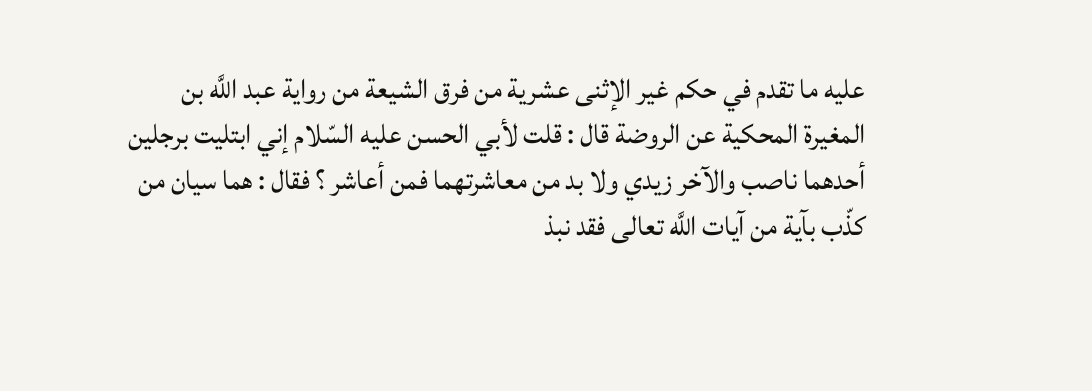عليه ما تقدم في حكم غير الإثنى عشرية من فرق الشيعة من رواية عبد اللَّه بن المغيرة المحكية عن الروضة قال : قلت لأبي الحسن عليه السّلام إني ابتليت برجلين أحدهما ناصب والآخر زيدي ولا بد من معاشرتهما فمن أعاشر ؟ فقال : هما سيان من كذّب بآية من آيات اللَّه تعالى فقد نبذ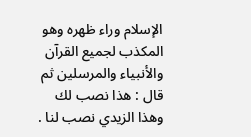الإسلام وراء ظهره وهو المكذب لجميع القرآن والأنبياء والمرسلين ثم قال : هذا نصب لك وهذا الزيدي نصب لنا .